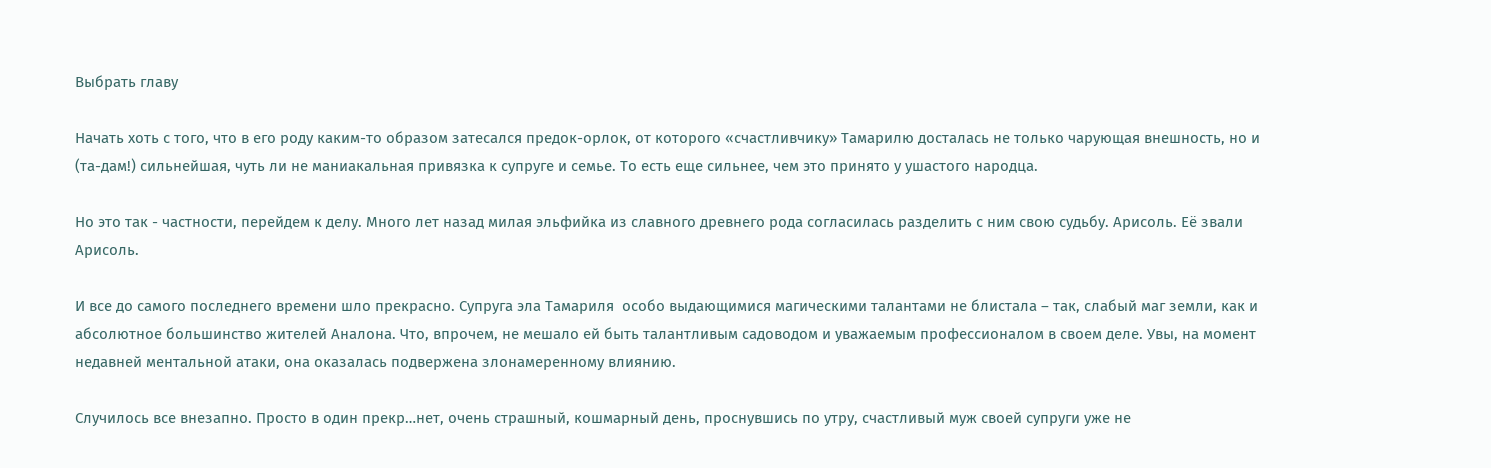Выбрать главу

Начать хоть с того, что в его роду каким-то образом затесался предок-орлок, от которого «счастливчику» Тамарилю досталась не только чарующая внешность, но и (та-дам!) сильнейшая, чуть ли не маниакальная привязка к супруге и семье. То есть еще сильнее, чем это принято у ушастого народца.

Но это так - частности, перейдем к делу. Много лет назад милая эльфийка из славного древнего рода согласилась разделить с ним свою судьбу. Арисоль. Её звали Арисоль.

И все до самого последнего времени шло прекрасно. Супруга эла Тамариля  особо выдающимися магическими талантами не блистала – так, слабый маг земли, как и абсолютное большинство жителей Аналона. Что, впрочем, не мешало ей быть талантливым садоводом и уважаемым профессионалом в своем деле. Увы, на момент недавней ментальной атаки, она оказалась подвержена злонамеренному влиянию.

Случилось все внезапно. Просто в один прекр…нет, очень страшный, кошмарный день, проснувшись по утру, счастливый муж своей супруги уже не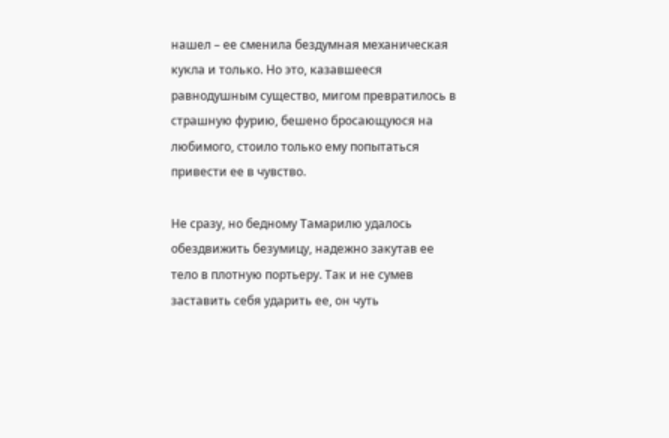нашел – ее сменила бездумная механическая кукла и только. Но это, казавшееся равнодушным существо, мигом превратилось в страшную фурию, бешено бросающуюся на любимого, стоило только ему попытаться привести ее в чувство.

Не сразу, но бедному Тамарилю удалось обездвижить безумицу, надежно закутав ее тело в плотную портьеру. Так и не сумев заставить себя ударить ее, он чуть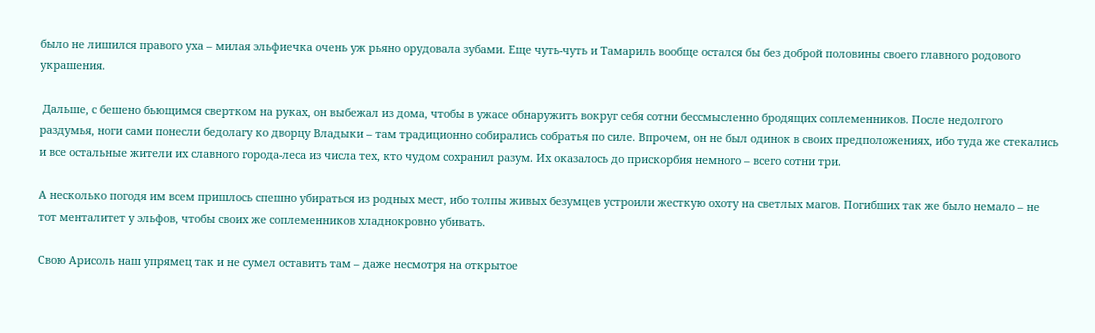было не лишился правого уха – милая эльфиечка очень уж рьяно орудовала зубами. Еще чуть-чуть и Тамариль вообще остался бы без доброй половины своего главного родового украшения.

 Дальше, с бешено бьющимся свертком на руках, он выбежал из дома, чтобы в ужасе обнаружить вокруг себя сотни бессмысленно бродящих соплеменников. После недолгого раздумья, ноги сами понесли бедолагу ко дворцу Владыки – там традиционно собирались собратья по силе. Впрочем, он не был одинок в своих предположениях, ибо туда же стекались и все остальные жители их славного города-леса из числа тех, кто чудом сохранил разум. Их оказалось до прискорбия немного – всего сотни три.

А несколько погодя им всем пришлось спешно убираться из родных мест, ибо толпы живых безумцев устроили жесткую охоту на светлых магов. Погибших так же было немало – не тот менталитет у эльфов, чтобы своих же соплеменников хладнокровно убивать.

Свою Арисоль наш упрямец так и не сумел оставить там – даже несмотря на открытое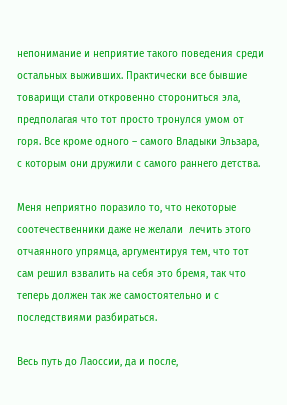непонимание и неприятие такого поведения среди остальных выживших. Практически все бывшие товарищи стали откровенно сторониться эла, предполагая что тот просто тронулся умом от горя. Все кроме одного – самого Владыки Эльзара, с которым они дружили с самого раннего детства.

Меня неприятно поразило то, что некоторые соотечественники даже не желали  лечить этого отчаянного упрямца, аргументируя тем, что тот сам решил взвалить на себя это бремя, так что теперь должен так же самостоятельно и с последствиями разбираться.

Весь путь до Лаоссии, да и после,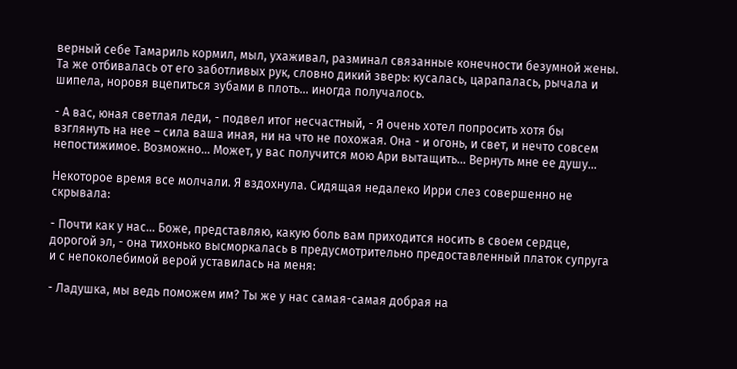верный себе Тамариль кормил, мыл, ухаживал, разминал связанные конечности безумной жены. Та же отбивалась от его заботливых рук, словно дикий зверь: кусалась, царапалась, рычала и шипела, норовя вцепиться зубами в плоть... иногда получалось.

- А вас, юная светлая леди, - подвел итог несчастный, - Я очень хотел попросить хотя бы взглянуть на нее – сила ваша иная, ни на что не похожая. Она - и огонь, и свет, и нечто совсем непостижимое. Возможно… Может, у вас получится мою Ари вытащить… Вернуть мне ее душу…

Некоторое время все молчали. Я вздохнула. Сидящая недалеко Ирри слез совершенно не скрывала:

- Почти как у нас… Боже, представляю, какую боль вам приходится носить в своем сердце, дорогой эл, - она тихонько высморкалась в предусмотрительно предоставленный платок супруга и с непоколебимой верой уставилась на меня:

- Ладушка, мы ведь поможем им? Ты же у нас самая-самая добрая на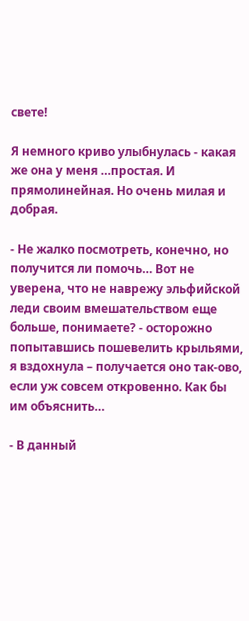свете!

Я немного криво улыбнулась - какая же она у меня …простая. И прямолинейная. Но очень милая и добрая.

- Не жалко посмотреть, конечно, но получится ли помочь… Вот не уверена, что не наврежу эльфийской леди своим вмешательством еще больше, понимаете? - осторожно попытавшись пошевелить крыльями, я вздохнула – получается оно так-ово, если уж совсем откровенно. Как бы им объяснить…

- В данный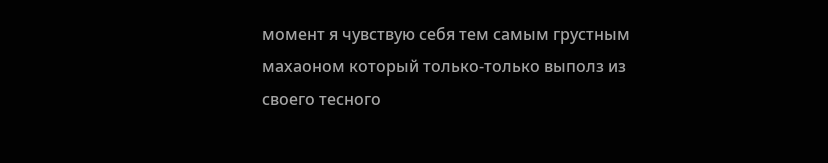момент я чувствую себя тем самым грустным махаоном который только-только выполз из своего тесного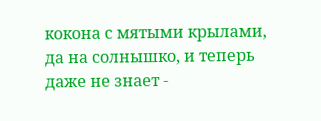кокона с мятыми крылами, да на солнышко, и теперь даже не знает -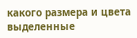какого размера и цвета выделенные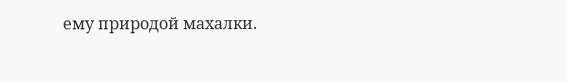ему природой махалки.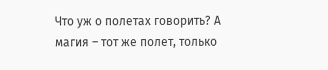Что уж о полетах говорить? А магия – тот же полет, только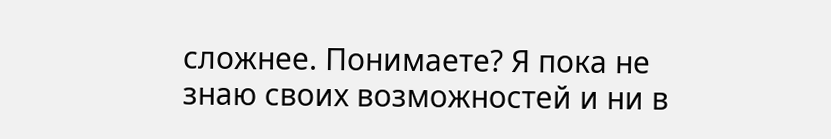сложнее. Понимаете? Я пока не знаю своих возможностей и ни в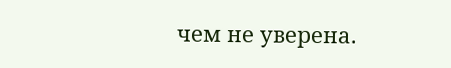чем не уверена.